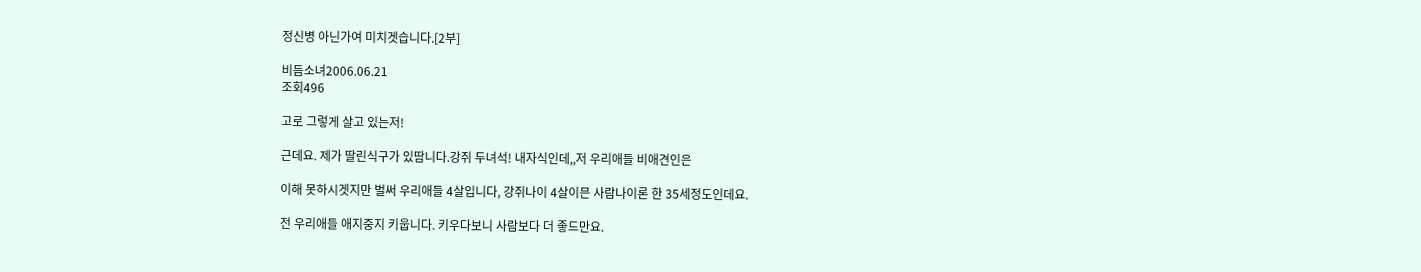정신병 아닌가여 미치겟습니다.[2부]

비듬소녀2006.06.21
조회496

고로 그렇게 살고 있는저!

근데요. 제가 딸린식구가 있땀니다.강쥐 두녀석! 내자식인데,,저 우리애들 비애견인은

이해 못하시겟지만 벌써 우리애들 4살입니다, 강쥐나이 4살이믄 사람나이론 한 35세정도인데요.

전 우리애들 애지중지 키웁니다. 키우다보니 사람보다 더 좋드만요.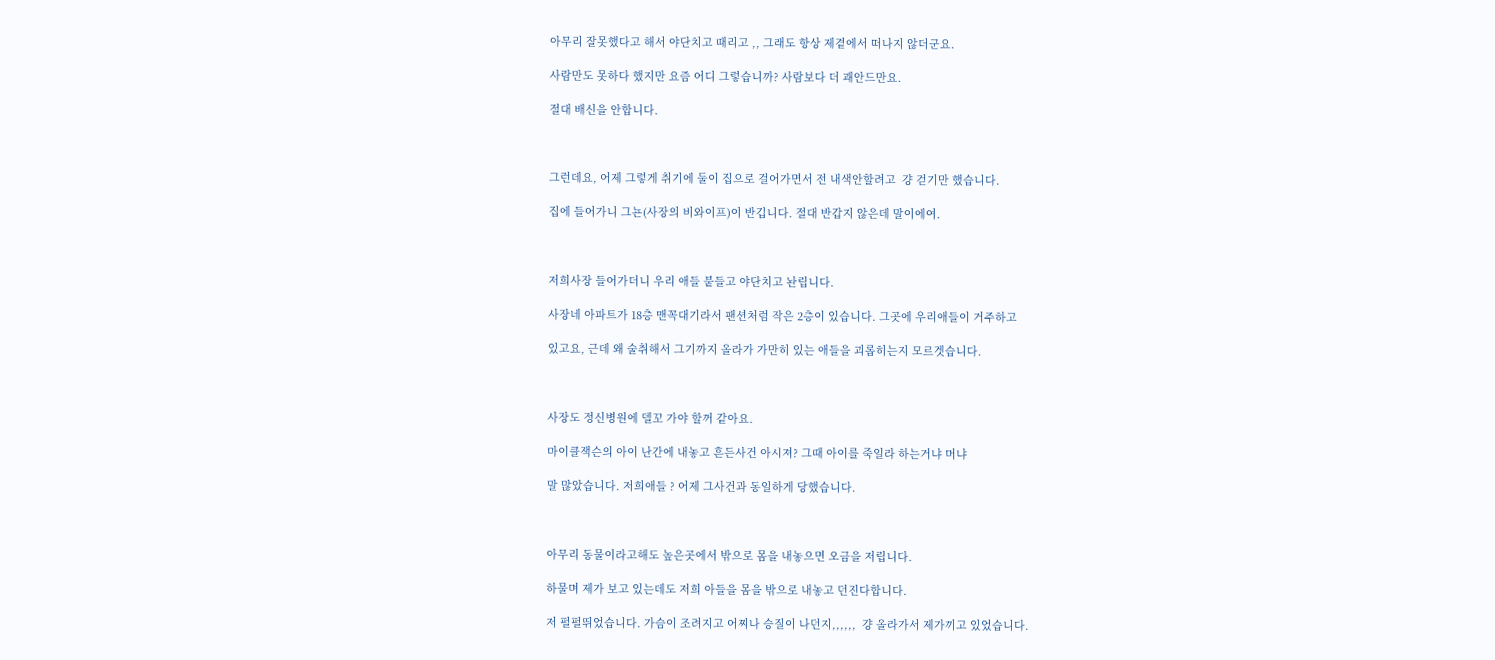아무리 잘못했다고 해서 야단치고 때리고 ,, 그래도 항상 제곁에서 떠나지 않더군요.

사람만도 못하다 했지만 요즘 어디 그렇습니까? 사람보다 더 괘안드만요.

절대 배신을 안합니다.



그런데요, 어제 그렇게 취기에 둘이 집으로 걸어가면서 전 내색안할려고  걍 걷기만 했습니다.

집에 들어가니 그뇬(사장의 비와이프)이 반깁니다. 절대 반갑지 않은데 말이에여.



저희사장 들어가더니 우리 애들 붙들고 야단치고 놘립니다.

사장네 아파트가 18층 맨꼭대기라서 팬션처럼 작은 2층이 있습니다. 그곳에 우리애들이 거주하고

있고요, 근데 왜 술취해서 그기까지 올라가 가만히 있는 애들을 괴롭히는지 모르겟습니다.



사장도 정신병원에 델꼬 가야 할꺼 같아요.

마이클잭슨의 아이 난간에 내놓고 흔든사건 아시져? 그때 아이를 죽일라 하는거냐 머냐

말 많았습니다. 저희애들 ? 어제 그사건과 동일하게 당했습니다.



아무리 동물이라고해도 높은곳에서 밖으로 몸을 내놓으면 오금을 저립니다.

하물며 제가 보고 있는데도 저희 아들을 몸을 밖으로 내놓고 던진다합니다.

저 펄펄뛰었습니다. 가슴이 조려지고 어찌나 승질이 나던지,,,,,,  걍 올라가서 제가끼고 있었습니다.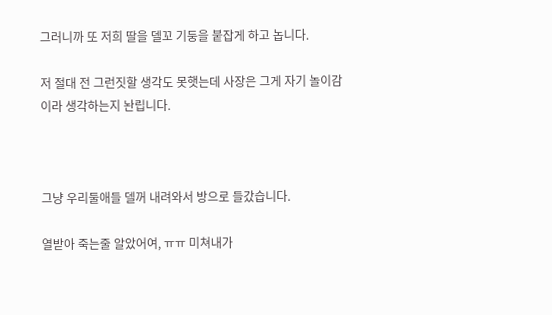그러니까 또 저희 딸을 델꼬 기둥을 붙잡게 하고 놉니다.

저 절대 전 그런짓할 생각도 못햇는데 사장은 그게 자기 놀이감이라 생각하는지 놘립니다.



그냥 우리둘애들 델꺼 내려와서 방으로 들갔습니다.

열받아 죽는줄 알았어여, ㅠㅠ 미쳐내가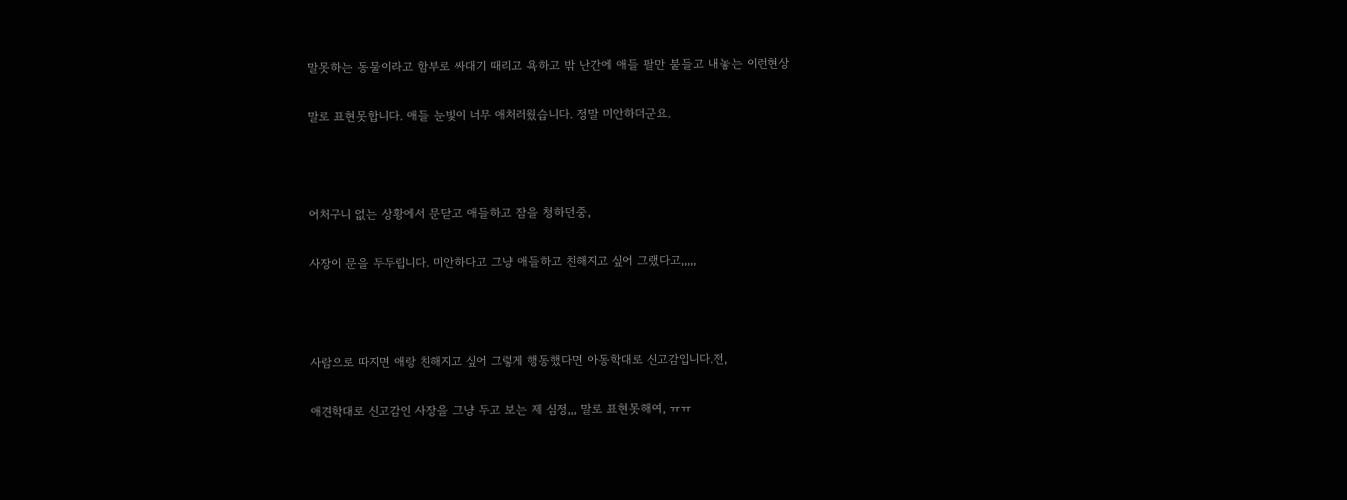말못하는 동물이라고 함부로 싸대기 때리고 욕하고 밖 난간에 애들 팔만 붙들고 내놓는 이런현상

말로 표현못합니다. 애들 눈빛이 너무 애처러웠습니다. 정말 미안하더군요.



어처구니 없는 상황에서 문닫고 애들하고 잠을 청하던중,

사장이 문을 두두립니다. 미안하다고 그냥 애들하고 친해지고 싶어 그랬다고,,,,,



사람으로 따지면 애랑 친해지고 싶어 그렇게 행동했다면 아동학대로 신고감입니다.전,

애견학대로 신고감인 사장을 그냥 두고 보는 제 심정,,, 말로 표현못해여, ㅠㅠ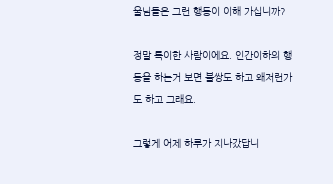울님들은 그런 행동이 이해 가십니까?

정말 특이한 사람이에요. 인간이하의 행동을 하는거 보면 불쌍도 하고 왜저런가도 하고 그래요.

그렇게 어제 하루가 지나갔답니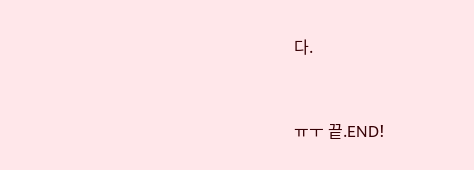다.



ㅠㅜ 끝.END!